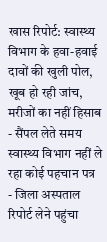खास रिपोर्ट: स्वास्थ्य विभाग के हवा-हवाई दावों की खुली पोल, खूब हो रही जांच, मरीजों का नहीं हिसाब
- सैंपल लेते समय स्वास्थ्य विभाग नहीं ले रहा कोई पहचान पत्र
- जिला अस्पताल रिपोर्ट लेने पहुंचा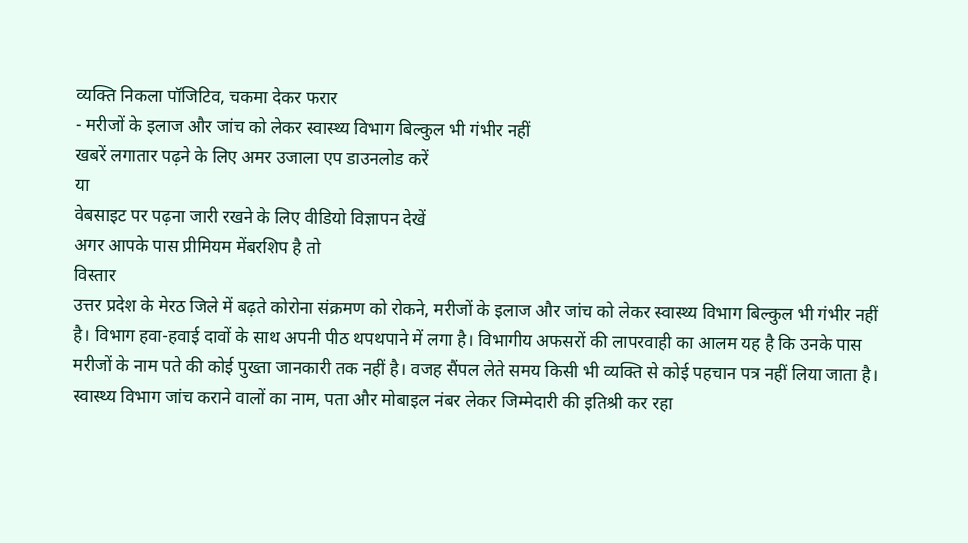व्यक्ति निकला पॉजिटिव, चकमा देकर फरार
- मरीजों के इलाज और जांच को लेकर स्वास्थ्य विभाग बिल्कुल भी गंभीर नहीं
खबरें लगातार पढ़ने के लिए अमर उजाला एप डाउनलोड करें
या
वेबसाइट पर पढ़ना जारी रखने के लिए वीडियो विज्ञापन देखें
अगर आपके पास प्रीमियम मेंबरशिप है तो
विस्तार
उत्तर प्रदेश के मेरठ जिले में बढ़ते कोरोना संक्रमण को रोकने, मरीजों के इलाज और जांच को लेकर स्वास्थ्य विभाग बिल्कुल भी गंभीर नहीं है। विभाग हवा-हवाई दावों के साथ अपनी पीठ थपथपाने में लगा है। विभागीय अफसरों की लापरवाही का आलम यह है कि उनके पास मरीजों के नाम पते की कोई पुख्ता जानकारी तक नहीं है। वजह सैंपल लेते समय किसी भी व्यक्ति से कोई पहचान पत्र नहीं लिया जाता है। स्वास्थ्य विभाग जांच कराने वालों का नाम, पता और मोबाइल नंबर लेकर जिम्मेदारी की इतिश्री कर रहा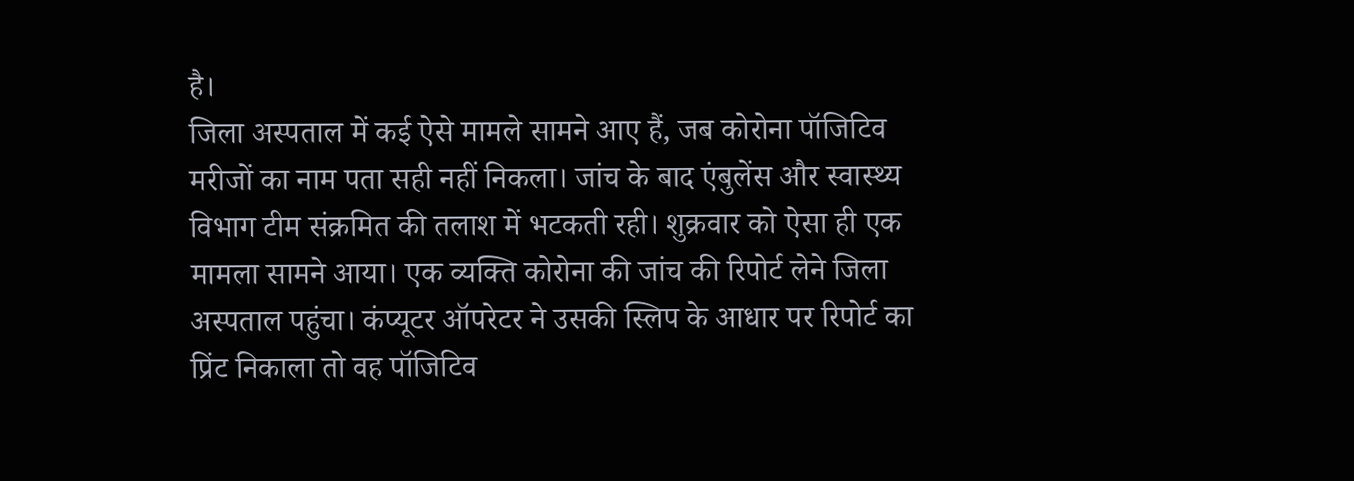है।
जिला अस्पताल में कई ऐसे मामले सामने आए हैं, जब कोरोना पॉजिटिव मरीजों का नाम पता सही नहीं निकला। जांच के बाद एंबुलेंस और स्वास्थ्य विभाग टीम संक्रमित की तलाश में भटकती रही। शुक्रवार को ऐसा ही एक मामला सामने आया। एक व्यक्ति कोरोना की जांच की रिपोर्ट लेने जिला अस्पताल पहुंचा। कंप्यूटर ऑपरेटर ने उसकी स्लिप के आधार पर रिपोर्ट का प्रिंट निकाला तो वह पॉजिटिव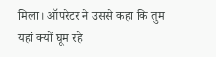मिला। ऑपरेटर ने उससे कहा कि तुम यहां क्यों घूम रहे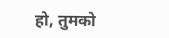हो, तुमको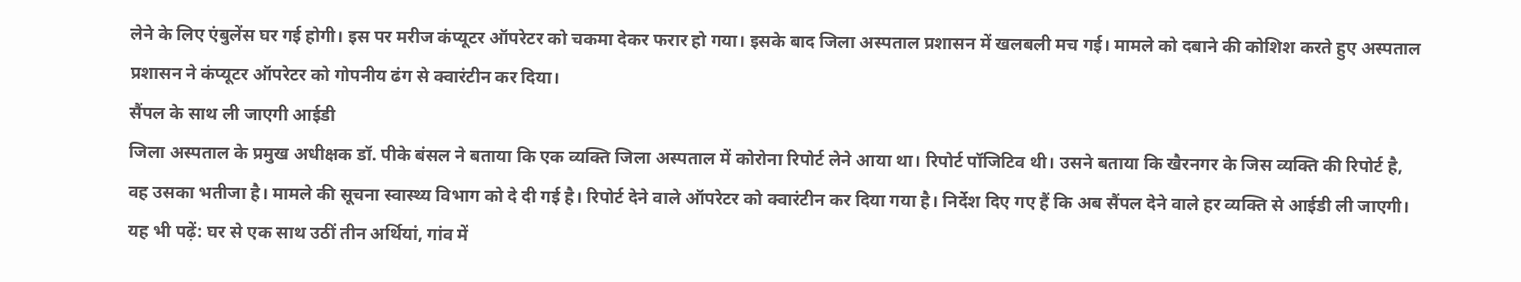लेने के लिए एंबुलेंस घर गई होगी। इस पर मरीज कंप्यूटर ऑपरेटर को चकमा देकर फरार हो गया। इसके बाद जिला अस्पताल प्रशासन में खलबली मच गई। मामले को दबाने की कोशिश करते हुए अस्पताल प्रशासन ने कंप्यूटर ऑपरेटर को गोपनीय ढंग से क्वारंटीन कर दिया।
सैंपल के साथ ली जाएगी आईडी
जिला अस्पताल के प्रमुख अधीक्षक डॉ. पीके बंसल ने बताया कि एक व्यक्ति जिला अस्पताल में कोरोना रिपोर्ट लेने आया था। रिपोर्ट पॉजिटिव थी। उसने बताया कि खैरनगर के जिस व्यक्ति की रिपोर्ट है, वह उसका भतीजा है। मामले की सूचना स्वास्थ्य विभाग को दे दी गई है। रिपोर्ट देने वाले ऑपरेटर को क्वारंटीन कर दिया गया है। निर्देश दिए गए हैं कि अब सैंपल देने वाले हर व्यक्ति से आईडी ली जाएगी।
यह भी पढ़ें: घर से एक साथ उठीं तीन अर्थियां, गांव में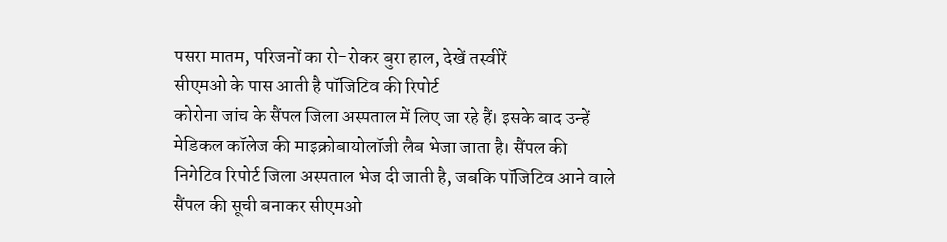पसरा मातम, परिजनों का रो-रोकर बुरा हाल, देखें तस्वीरें
सीएमओ के पास आती है पॉजिटिव की रिपोर्ट
कोरोना जांच के सैंपल जिला अस्पताल में लिए जा रहे हैं। इसके बाद उन्हें मेडिकल कॉलेज की माइक्रोबायोलॉजी लैब भेजा जाता है। सैंपल की निगेटिव रिपोर्ट जिला अस्पताल भेज दी जाती है, जबकि पॉजिटिव आने वाले सैंपल की सूची बनाकर सीएमओ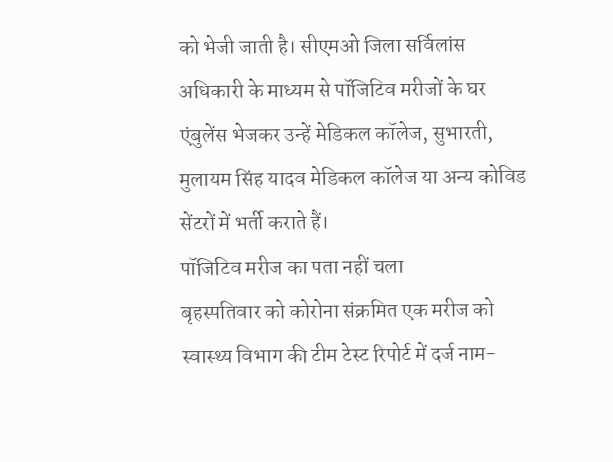को भेजी जाती है। सीएमओ जिला सर्विलांस अधिकारी के माध्यम से पॉजिटिव मरीजों के घर एंबुलेंस भेजकर उन्हें मेडिकल कॉलेज, सुभारती, मुलायम सिंह यादव मेडिकल कॉलेज या अन्य कोविड सेंटरों में भर्ती कराते हैं।
पॉजिटिव मरीज का पता नहीं चला
बृहस्पतिवार को कोरोना संक्रमित एक मरीज को स्वास्थ्य विभाग की टीम टेस्ट रिपोर्ट में दर्ज नाम-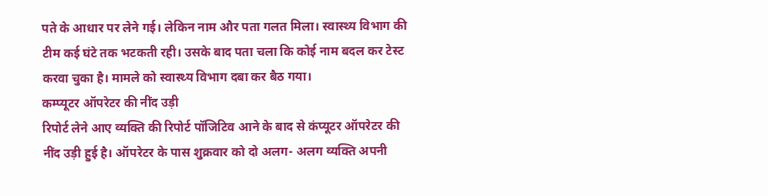पते के आधार पर लेने गई। लेकिन नाम और पता गलत मिला। स्वास्थ्य विभाग की टीम कई घंटे तक भटकती रही। उसके बाद पता चला कि कोई नाम बदल कर टेस्ट करवा चुका है। मामले को स्वास्थ्य विभाग दबा कर बैठ गया।
कम्प्यूटर ऑपरेटर की नींद उड़ी
रिपोर्ट लेने आए व्यक्ति की रिपोर्ट पॉजिटिव आने के बाद से कंप्यूटर ऑपरेटर की नींद उड़ी हुई है। ऑपरेटर के पास शुक्रवार को दो अलग- अलग व्यक्ति अपनी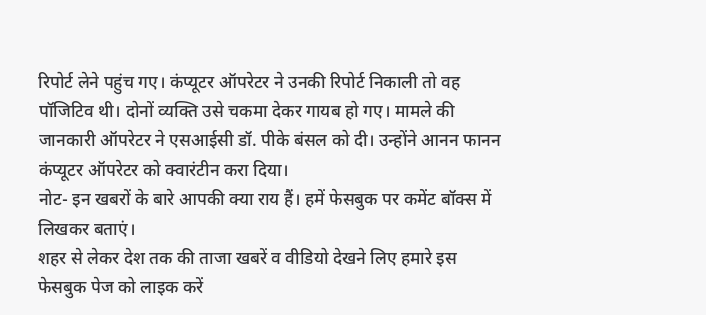रिपोर्ट लेने पहुंच गए। कंप्यूटर ऑपरेटर ने उनकी रिपोर्ट निकाली तो वह पॉजिटिव थी। दोनों व्यक्ति उसे चकमा देकर गायब हो गए। मामले की जानकारी ऑपरेटर ने एसआईसी डॉ. पीके बंसल को दी। उन्होंने आनन फानन कंप्यूटर ऑपरेटर को क्वारंटीन करा दिया।
नोट- इन खबरों के बारे आपकी क्या राय हैं। हमें फेसबुक पर कमेंट बॉक्स में लिखकर बताएं।
शहर से लेकर देश तक की ताजा खबरें व वीडियो देखने लिए हमारे इस फेसबुक पेज को लाइक करें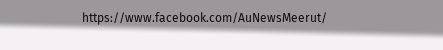https://www.facebook.com/AuNewsMeerut/